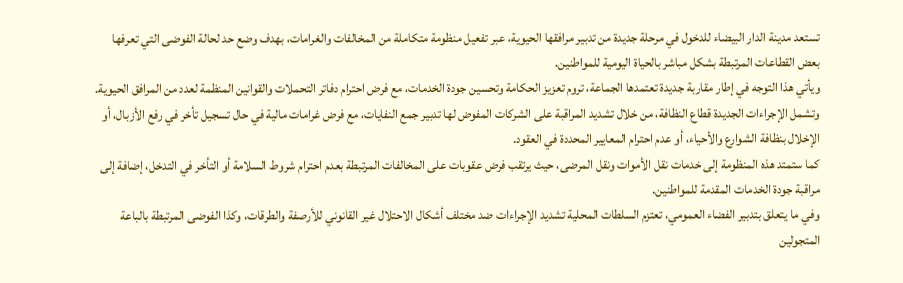تستعد مدينة الدار البيضاء للدخول في مرحلة جديدة من تدبير مرافقها الحيوية، عبر تفعيل منظومة متكاملة من المخالفات والغرامات، بهدف وضع حد لحالة الفوضى التي تعرفها بعض القطاعات المرتبطة بشكل مباشر بالحياة اليومية للمواطنين.
ويأتي هذا التوجه في إطار مقاربة جديدة تعتمدها الجماعة، تروم تعزيز الحكامة وتحسين جودة الخدمات، مع فرض احترام دفاتر التحملات والقوانين المنظمة لعدد من المرافق الحيوية.
وتشمل الإجراءات الجديدة قطاع النظافة، من خلال تشديد المراقبة على الشركات المفوض لها تدبير جمع النفايات، مع فرض غرامات مالية في حال تسجيل تأخر في رفع الأزبال، أو الإخلال بنظافة الشوارع والأحياء، أو عدم احترام المعايير المحددة في العقود.
كما ستمتد هذه المنظومة إلى خدمات نقل الأموات ونقل المرضى، حيث يرتقب فرض عقوبات على المخالفات المرتبطة بعدم احترام شروط السلامة أو التأخر في التدخل، إضافة إلى مراقبة جودة الخدمات المقدمة للمواطنين.
وفي ما يتعلق بتدبير الفضاء العمومي، تعتزم السلطات المحلية تشديد الإجراءات ضد مختلف أشكال الاحتلال غير القانوني للأرصفة والطرقات، وكذا الفوضى المرتبطة بالباعة المتجولين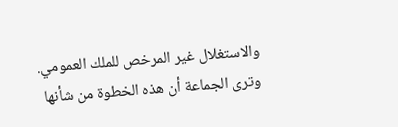والاستغلال غير المرخص للملك العمومي.
وترى الجماعة أن هذه الخطوة من شأنها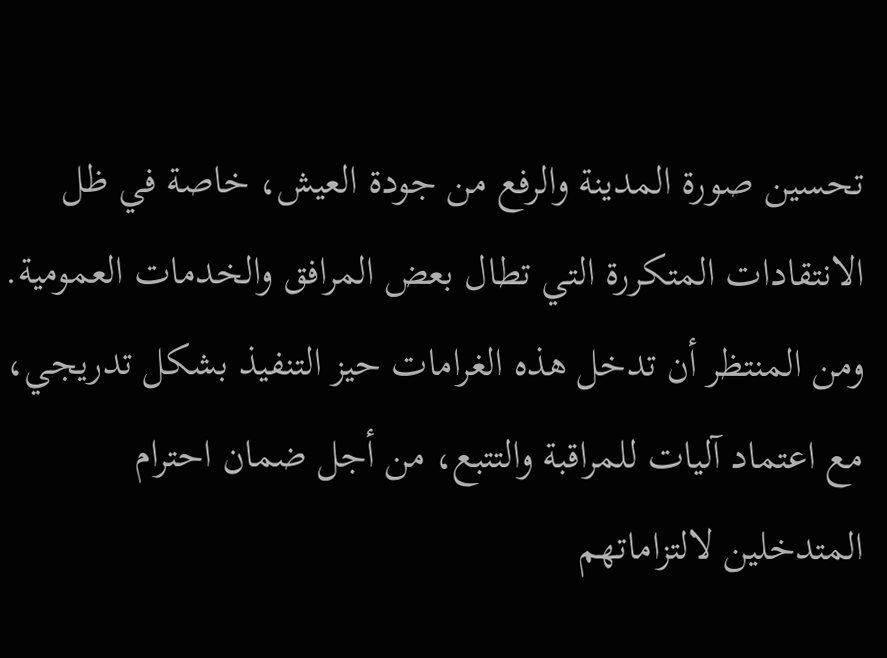تحسين صورة المدينة والرفع من جودة العيش، خاصة في ظل الانتقادات المتكررة التي تطال بعض المرافق والخدمات العمومية.
ومن المنتظر أن تدخل هذه الغرامات حيز التنفيذ بشكل تدريجي، مع اعتماد آليات للمراقبة والتتبع، من أجل ضمان احترام المتدخلين لالتزاماتهم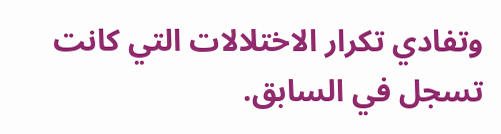وتفادي تكرار الاختلالات التي كانت تسجل في السابق.